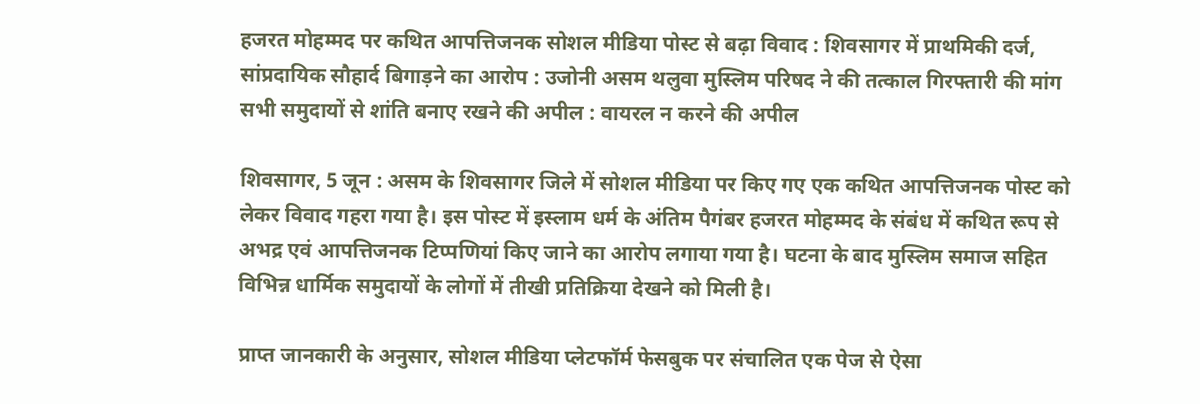हजरत मोहम्मद पर कथित आपत्तिजनक सोशल मीडिया पोस्ट से बढ़ा विवाद : शिवसागर में प्राथमिकी दर्ज, सांप्रदायिक सौहार्द बिगाड़ने का आरोप : उजोनी असम थलुवा मुस्लिम परिषद ने की तत्काल गिरफ्तारी की मांग
सभी समुदायों से शांति बनाए रखने की अपील : वायरल न करने की अपील

शिवसागर, 5 जून : असम के शिवसागर जिले में सोशल मीडिया पर किए गए एक कथित आपत्तिजनक पोस्ट को लेकर विवाद गहरा गया है। इस पोस्ट में इस्लाम धर्म के अंतिम पैगंबर हजरत मोहम्मद के संबंध में कथित रूप से अभद्र एवं आपत्तिजनक टिप्पणियां किए जाने का आरोप लगाया गया है। घटना के बाद मुस्लिम समाज सहित विभिन्न धार्मिक समुदायों के लोगों में तीखी प्रतिक्रिया देखने को मिली है।

प्राप्त जानकारी के अनुसार, सोशल मीडिया प्लेटफॉर्म फेसबुक पर संचालित एक पेज से ऐसा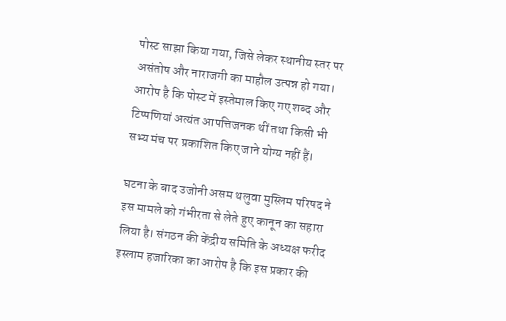पोस्ट साझा किया गया, जिसे लेकर स्थानीय स्तर पर असंतोष और नाराजगी का माहौल उत्पन्न हो गया। आरोप है कि पोस्ट में इस्तेमाल किए गए शब्द और टिप्पणियां अत्यंत आपत्तिजनक थीं तथा किसी भी सभ्य मंच पर प्रकाशित किए जाने योग्य नहीं हैं।

घटना के बाद उजोनी असम थलुवा मुस्लिम परिषद ने इस मामले को गंभीरता से लेते हुए कानून का सहारा लिया है। संगठन की केंद्रीय समिति के अध्यक्ष फरीद इस्लाम हजारिका का आरोप है कि इस प्रकार की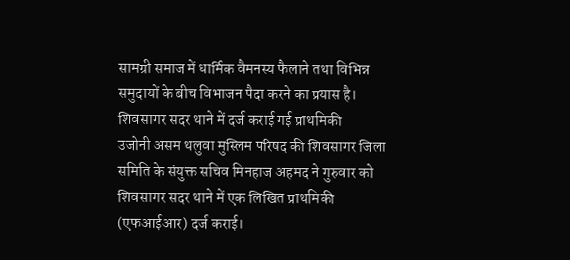सामग्री समाज में धार्मिक वैमनस्य फैलाने तथा विभिन्न समुदायों के बीच विभाजन पैदा करने का प्रयास है।
शिवसागर सदर थाने में दर्ज कराई गई प्राथमिकी
उजोनी असम थलुवा मुस्लिम परिषद की शिवसागर जिला समिति के संयुक्त सचिव मिनहाज अहमद ने गुरुवार को शिवसागर सदर थाने में एक लिखित प्राथमिकी (एफआईआर) दर्ज कराई।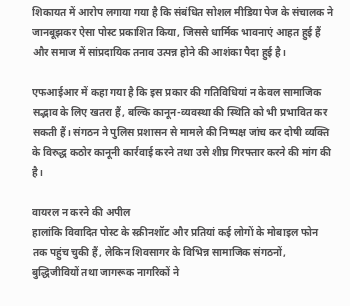शिकायत में आरोप लगाया गया है कि संबंधित सोशल मीडिया पेज के संचालक ने जानबूझकर ऐसा पोस्ट प्रकाशित किया, जिससे धार्मिक भावनाएं आहत हुई हैं और समाज में सांप्रदायिक तनाव उत्पन्न होने की आशंका पैदा हुई है।

एफआईआर में कहा गया है कि इस प्रकार की गतिविधियां न केवल सामाजिक सद्भाव के लिए खतरा हैं, बल्कि कानून-व्यवस्था की स्थिति को भी प्रभावित कर सकती हैं। संगठन ने पुलिस प्रशासन से मामले की निष्पक्ष जांच कर दोषी व्यक्ति के विरुद्ध कठोर कानूनी कार्रवाई करने तथा उसे शीघ्र गिरफ्तार करने की मांग की है।

वायरल न करने की अपील
हालांकि विवादित पोस्ट के स्क्रीनशॉट और प्रतियां कई लोगों के मोबाइल फोन तक पहुंच चुकी हैं, लेकिन शिवसागर के विभिन्न सामाजिक संगठनों, बुद्धिजीवियों तथा जागरूक नागरिकों ने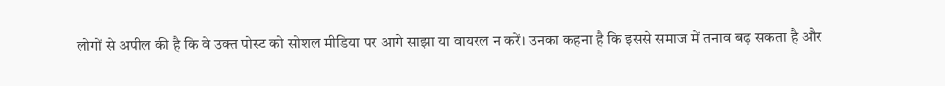लोगों से अपील की है कि वे उक्त पोस्ट को सोशल मीडिया पर आगे साझा या वायरल न करें। उनका कहना है कि इससे समाज में तनाव बढ़ सकता है और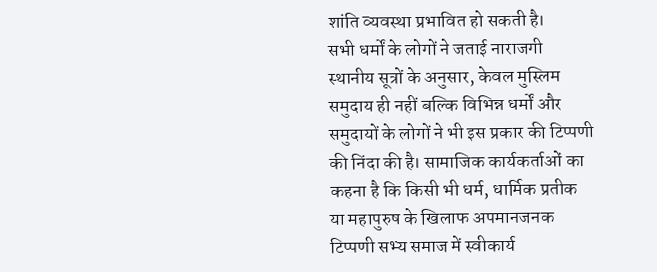शांति व्यवस्था प्रभावित हो सकती है।
सभी धर्मों के लोगों ने जताई नाराजगी
स्थानीय सूत्रों के अनुसार, केवल मुस्लिम समुदाय ही नहीं बल्कि विभिन्न धर्मों और समुदायों के लोगों ने भी इस प्रकार की टिप्पणी की निंदा की है। सामाजिक कार्यकर्ताओं का कहना है कि किसी भी धर्म, धार्मिक प्रतीक या महापुरुष के खिलाफ अपमानजनक टिप्पणी सभ्य समाज में स्वीकार्य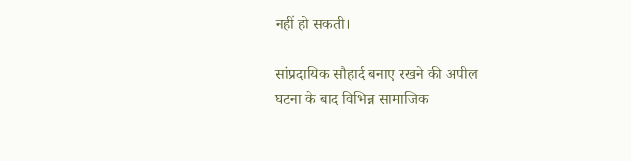नहीं हो सकती।

सांप्रदायिक सौहार्द बनाए रखने की अपील
घटना के बाद विभिन्न सामाजिक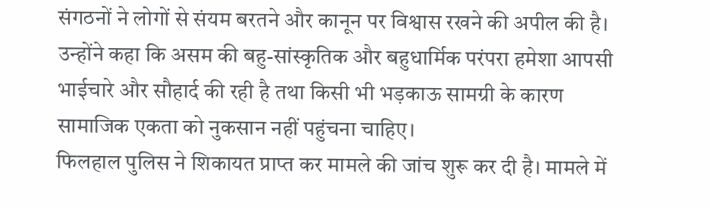संगठनों ने लोगों से संयम बरतने और कानून पर विश्वास रखने की अपील की है। उन्होंने कहा कि असम की बहु-सांस्कृतिक और बहुधार्मिक परंपरा हमेशा आपसी भाईचारे और सौहार्द की रही है तथा किसी भी भड़काऊ सामग्री के कारण सामाजिक एकता को नुकसान नहीं पहुंचना चाहिए।
फिलहाल पुलिस ने शिकायत प्राप्त कर मामले की जांच शुरू कर दी है। मामले में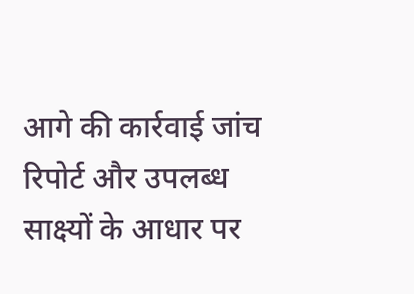आगे की कार्रवाई जांच रिपोर्ट और उपलब्ध साक्ष्यों के आधार पर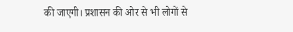की जाएगी। प्रशासन की ओर से भी लोगों से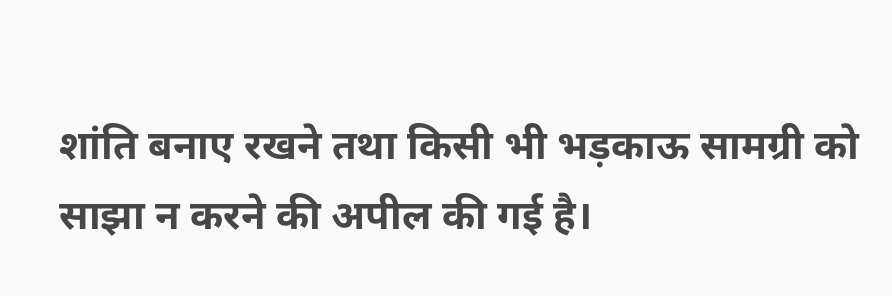शांति बनाए रखने तथा किसी भी भड़काऊ सामग्री को साझा न करने की अपील की गई है।